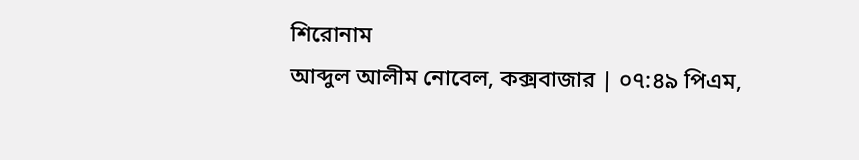শিরোনাম
আব্দুল আলীম নোবেল, কক্সবাজার | ০৭:৪৯ পিএম,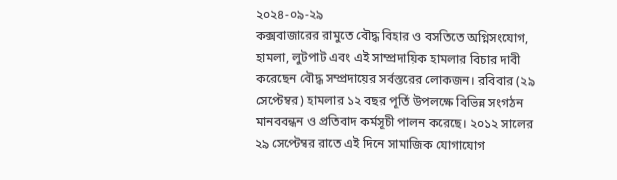২০২৪-০৯-২৯
কক্সবাজারের রামুতে বৌদ্ধ বিহার ও বসতিতে অগ্নিসংযোগ, হামলা, লুটপাট এবং এই সাম্প্রদায়িক হামলার বিচার দাবী করেছেন বৌদ্ধ সম্প্রদায়ের সর্বস্তরের লোকজন। রবিবার (২৯ সেপ্টেম্বর) হামলার ১২ বছর পূর্তি উপলক্ষে বিভিন্ন সংগঠন মানববন্ধন ও প্রতিবাদ কর্মসূচী পালন করেছে। ২০১২ সালের ২৯ সেপ্টেম্বর রাতে এই দিনে সামাজিক যোগাযোগ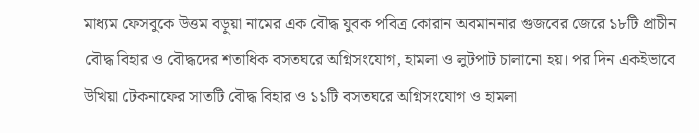মাধ্যম ফেসবুকে উত্তম বড়ুয়া নামের এক বৌদ্ধ যুবক পবিত্র কোরান অবমাননার গুজবের জেরে ১৮টি প্রাচীন বৌদ্ধ বিহার ও বৌদ্ধদের শতাধিক বসতঘরে অগ্নিসংযোগ, হামলা ও লুটপাট চালানো হয়। পর দিন একইভাবে উখিয়া টেকনাফের সাতটি বৌদ্ধ বিহার ও ১১টি বসতঘরে অগ্নিসংযোগ ও হামলা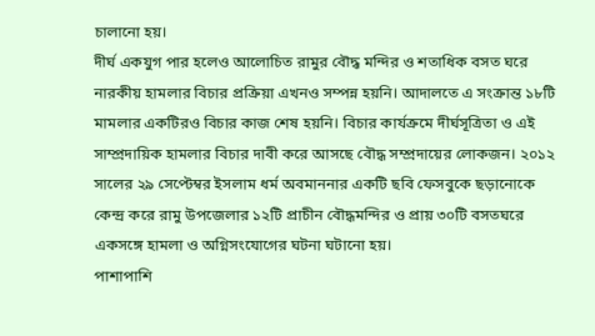চালানো হয়।
দীর্ঘ একযুগ পার হলেও আলোচিত রামুর বৌদ্ধ মন্দির ও শতাধিক বসত ঘরে নারকীয় হামলার বিচার প্রক্রিয়া এখনও সম্পন্ন হয়নি। আদালতে এ সংক্রান্ত ১৮টি মামলার একটিরও বিচার কাজ শেষ হয়নি। বিচার কার্যক্রমে দীর্ঘসূত্রিতা ও এই সাম্প্রদায়িক হামলার বিচার দাবী করে আসছে বৌদ্ধ সম্প্রদায়ের লোকজন। ২০১২ সালের ২৯ সেপ্টেম্বর ইসলাম ধর্ম অবমাননার একটি ছবি ফেসবুকে ছড়ানোকে কেন্দ্র করে রামু উপজেলার ১২টি প্রাচীন বৌদ্ধমন্দির ও প্রায় ৩০টি বসতঘরে একসঙ্গে হামলা ও অগ্নিসংযোগের ঘটনা ঘটানো হয়।
পাশাপাশি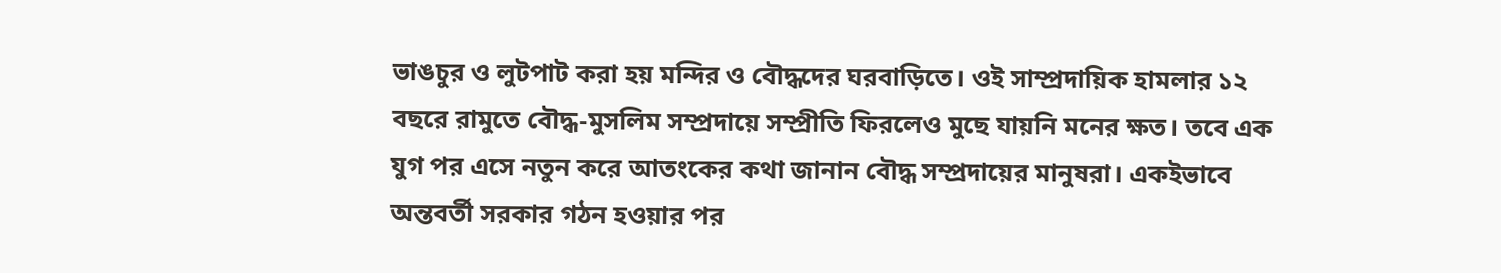ভাঙচুর ও লুটপাট করা হয় মন্দির ও বৌদ্ধদের ঘরবাড়িতে। ওই সাম্প্রদায়িক হামলার ১২ বছরে রামুতে বৌদ্ধ-মুসলিম সম্প্রদায়ে সম্প্রীতি ফিরলেও মুছে যায়নি মনের ক্ষত। তবে এক যুগ পর এসে নতুন করে আতংকের কথা জানান বৌদ্ধ সম্প্রদায়ের মানুষরা। একইভাবে অন্তবর্তী সরকার গঠন হওয়ার পর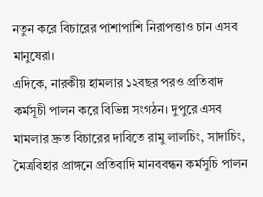নতুন করে বিচারের পাশাপাশি নিরাপত্তাও চান এসব মানুষেরা।
এদিকে, নারকীয় হামলার ১২বছর পরও প্রতিবাদ কর্মসূচী পালন করে বিভিন্ন সংগঠন। দুপুরে এসব মামলার দ্রুত বিচারের দাবিতে রামু লালচিং, সাদাচিং, মৈত্রবিহার প্রাঙ্গনে প্রতিবাদি মানববন্ধন কর্মসুচি পালন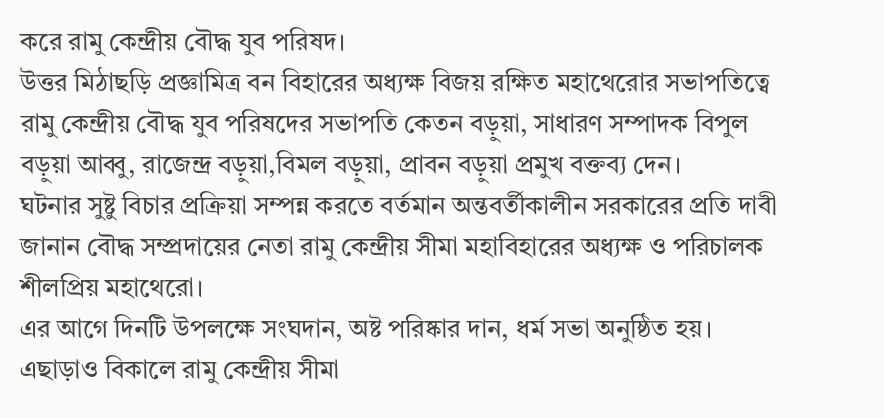করে রামু কেন্দ্রীয় বৌদ্ধ যুব পরিষদ।
উত্তর মিঠাছড়ি প্রজ্ঞামিত্র বন বিহারের অধ্যক্ষ বিজয় রক্ষিত মহাথেরোর সভাপতিত্বে রামু কেন্দ্রীয় বৌদ্ধ যুব পরিষদের সভাপতি কেতন বড়ুয়া, সাধারণ সম্পাদক বিপুল বড়ুয়া আব্বু, রাজেন্দ্র বড়ুয়া,বিমল বড়ুয়া, প্রাবন বড়ুয়া প্রমুখ বক্তব্য দেন।
ঘটনার সুষ্টু বিচার প্রক্রিয়া সম্পন্ন করতে বর্তমান অন্তবর্তীকালীন সরকারের প্রতি দাবী জানান বৌদ্ধ সম্প্রদায়ের নেতা রামু কেন্দ্রীয় সীমা মহাবিহারের অধ্যক্ষ ও পরিচালক শীলপ্রিয় মহাথেরো।
এর আগে দিনটি উপলক্ষে সংঘদান, অষ্ট পরিষ্কার দান, ধর্ম সভা অনুষ্ঠিত হয়। এছাড়াও বিকালে রামু কেন্দ্রীয় সীমা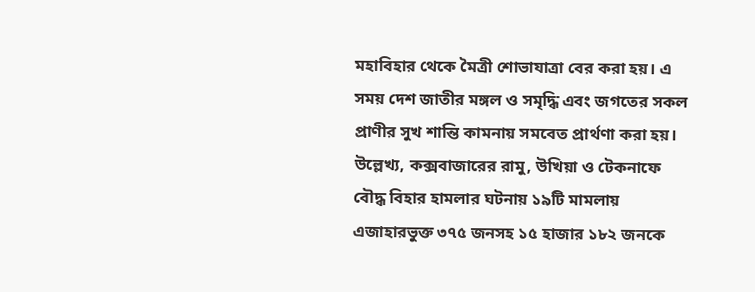মহাবিহার থেকে মৈত্রী শোভাযাত্রা বের করা হয়। এ সময় দেশ জাতীর মঙ্গল ও সমৃদ্ধি এবং জগতের সকল প্রাণীর সুখ শান্তি কামনায় সমবেত প্রার্থণা করা হয়।
উল্লেখ্য, কক্সবাজারের রামু, উখিয়া ও টেকনাফে বৌদ্ধ বিহার হামলার ঘটনায় ১৯টি মামলায় এজাহারভুক্ত ৩৭৫ জনসহ ১৫ হাজার ১৮২ জনকে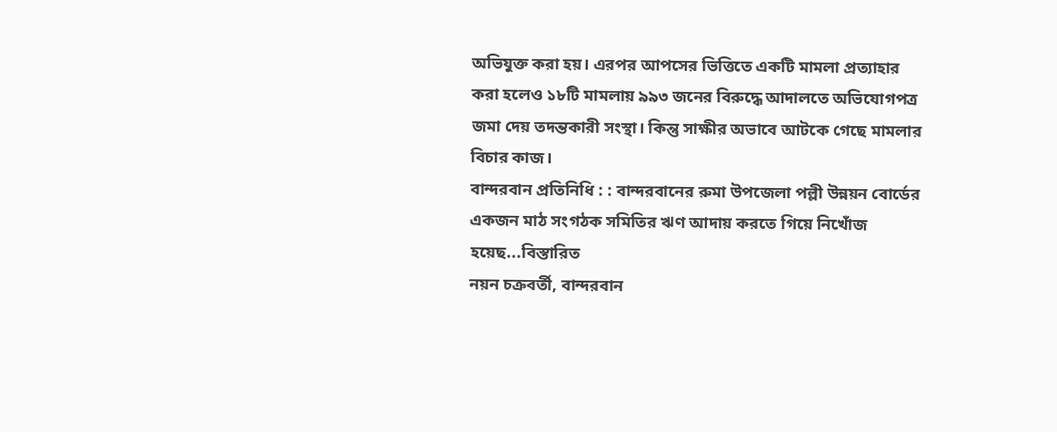অভিযুক্ত করা হয়। এরপর আপসের ভিত্তিতে একটি মামলা প্রত্যাহার করা হলেও ১৮টি মামলায় ৯৯৩ জনের বিরুদ্ধে আদালতে অভিযোগপত্র জমা দেয় তদন্তকারী সংস্থা। কিন্তু সাক্ষীর অভাবে আটকে গেছে মামলার বিচার কাজ।
বান্দরবান প্রতিনিধি : : বান্দরবানের রুমা উপজেলা পল্লী উন্নয়ন বোর্ডের একজন মাঠ সংগঠক সমিতির ঋণ আদায় করতে গিয়ে নিখোঁজ হয়েছ...বিস্তারিত
নয়ন চক্রবর্তী, বান্দরবান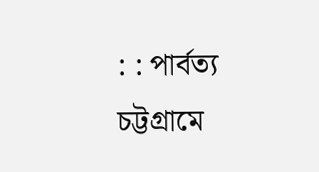: : পার্বত্য চট্টগ্রামে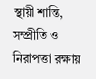স্থায়ী শান্তি, সম্প্রীতি ও নিরাপত্তা রক্ষায়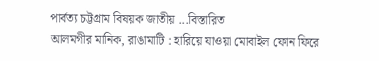পার্বত্য চট্টগ্রাম বিষয়ক জাতীয় ...বিস্তারিত
আলমগীর মানিক, রাঙামাটি : হারিয়ে যাওয়া মোবাইল ফোন ফিরে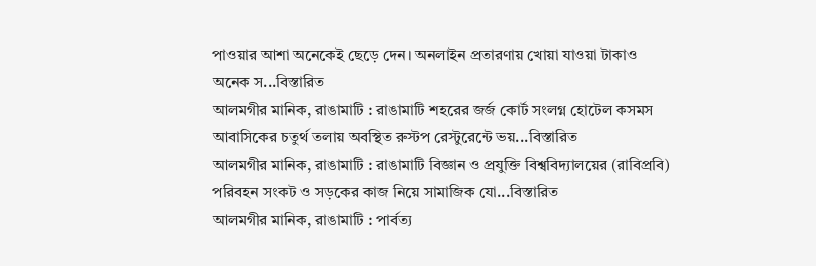পাওয়ার আশা অনেকেই ছেড়ে দেন। অনলাইন প্রতারণায় খোয়া যাওয়া টাকাও অনেক স...বিস্তারিত
আলমগীর মানিক, রাঙামাটি : রাঙামাটি শহরের জর্জ কোর্ট সংলগ্ন হোটেল কসমস আবাসিকের চতুর্থ তলায় অবস্থিত রুস্টপ রেস্টুরেন্টে ভয়...বিস্তারিত
আলমগীর মানিক, রাঙামাটি : রাঙামাটি বিজ্ঞান ও প্রযুক্তি বিশ্ববিদ্যালয়ের (রাবিপ্রবি) পরিবহন সংকট ও সড়কের কাজ নিয়ে সামাজিক যো...বিস্তারিত
আলমগীর মানিক, রাঙামাটি : পার্বত্য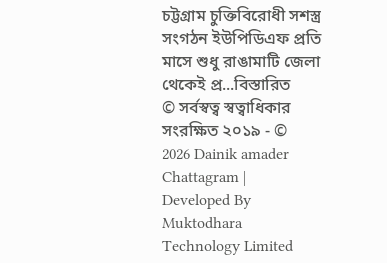চট্টগ্রাম চুক্তিবিরোধী সশস্ত্র সংগঠন ইউপিডিএফ প্রতি মাসে শুধু রাঙামাটি জেলা থেকেই প্র...বিস্তারিত
© সর্বস্বত্ব স্বত্বাধিকার সংরক্ষিত ২০১৯ - © 2026 Dainik amader Chattagram | Developed By Muktodhara Technology Limited